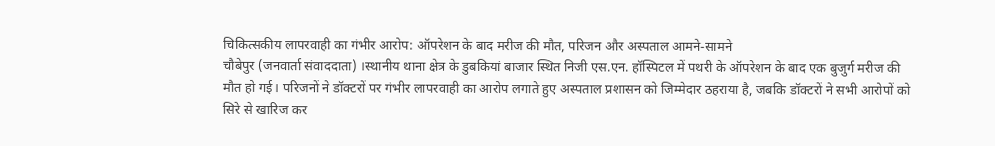चिकित्सकीय लापरवाही का गंभीर आरोप: ऑपरेशन के बाद मरीज की मौत, परिजन और अस्पताल आमने-सामने
चौबेपुर (जनवार्ता संवाददाता) ।स्थानीय थाना क्षेत्र के डुबकियां बाजार स्थित निजी एस.एन. हॉस्पिटल में पथरी के ऑपरेशन के बाद एक बुजुर्ग मरीज की मौत हो गई। परिजनों ने डॉक्टरों पर गंभीर लापरवाही का आरोप लगाते हुए अस्पताल प्रशासन को जिम्मेदार ठहराया है, जबकि डॉक्टरों ने सभी आरोपों को सिरे से खारिज कर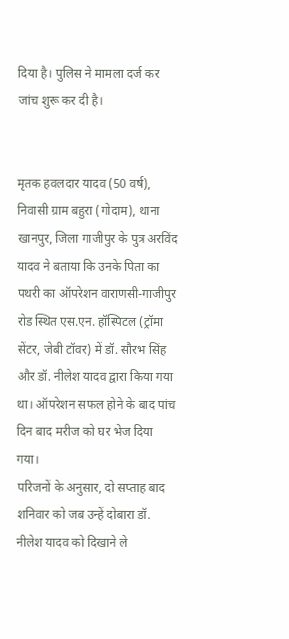दिया है। पुलिस ने मामला दर्ज कर जांच शुरू कर दी है।


मृतक हवलदार यादव (50 वर्ष), निवासी ग्राम बहुरा (गोदाम), थाना खानपुर, जिला गाजीपुर के पुत्र अरविंद यादव ने बताया कि उनके पिता का पथरी का ऑपरेशन वाराणसी-गाजीपुर रोड स्थित एस.एन. हॉस्पिटल (ट्रॉमा सेंटर, जेबी टॉवर) में डॉ. सौरभ सिंह और डॉ. नीलेश यादव द्वारा किया गया था। ऑपरेशन सफल होने के बाद पांच दिन बाद मरीज को घर भेज दिया गया।
परिजनों के अनुसार, दो सप्ताह बाद शनिवार को जब उन्हें दोबारा डॉ. नीलेश यादव को दिखाने ले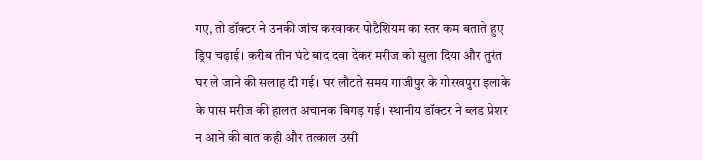गए, तो डॉक्टर ने उनकी जांच करवाकर पोटैशियम का स्तर कम बताते हुए ड्रिप चढ़ाई। करीब तीन घंटे बाद दवा देकर मरीज को सुला दिया और तुरंत घर ले जाने की सलाह दी गई। घर लौटते समय गाजीपुर के गोरखपुरा इलाके के पास मरीज की हालत अचानक बिगड़ गई। स्थानीय डॉक्टर ने ब्लड प्रेशर न आने की बात कही और तत्काल उसी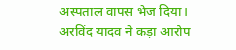अस्पताल वापस भेज दिया।
अरविंद यादव ने कड़ा आरोप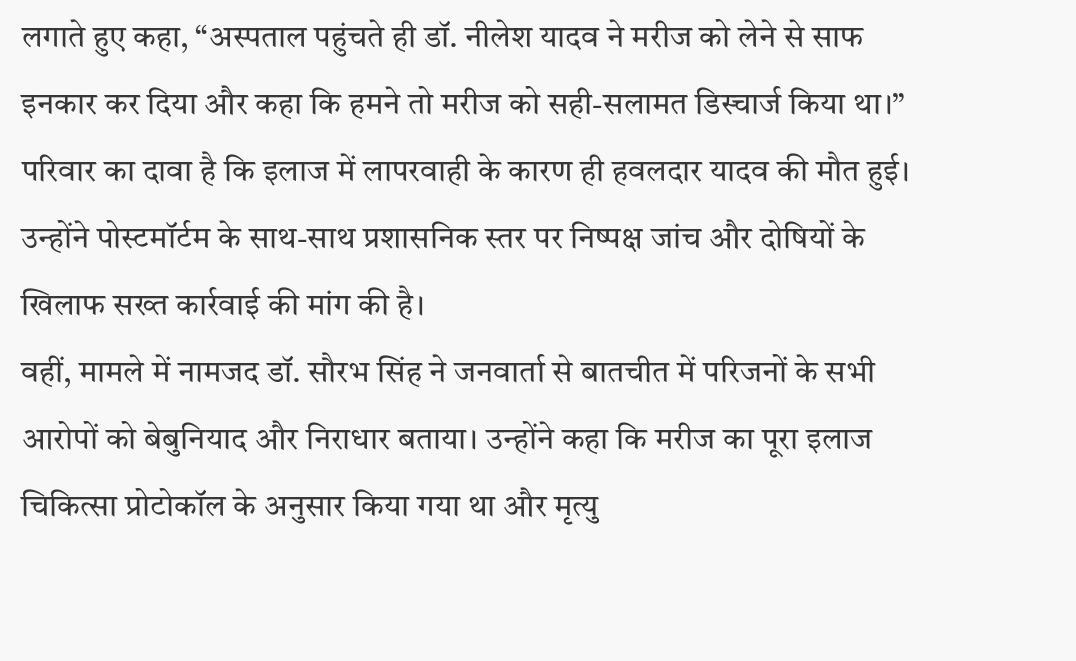लगाते हुए कहा, “अस्पताल पहुंचते ही डॉ. नीलेश यादव ने मरीज को लेने से साफ इनकार कर दिया और कहा कि हमने तो मरीज को सही-सलामत डिस्चार्ज किया था।” परिवार का दावा है कि इलाज में लापरवाही के कारण ही हवलदार यादव की मौत हुई। उन्होंने पोस्टमॉर्टम के साथ-साथ प्रशासनिक स्तर पर निष्पक्ष जांच और दोषियों के खिलाफ सख्त कार्रवाई की मांग की है।
वहीं, मामले में नामजद डॉ. सौरभ सिंह ने जनवार्ता से बातचीत में परिजनों के सभी आरोपों को बेबुनियाद और निराधार बताया। उन्होंने कहा कि मरीज का पूरा इलाज चिकित्सा प्रोटोकॉल के अनुसार किया गया था और मृत्यु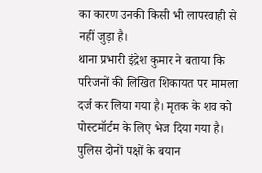का कारण उनकी किसी भी लापरवाही से नहीं जुड़ा है।
थाना प्रभारी इंद्रेश कुमार ने बताया कि परिजनों की लिखित शिकायत पर मामला दर्ज कर लिया गया है। मृतक के शव को पोस्टमॉर्टम के लिए भेज दिया गया है। पुलिस दोनों पक्षों के बयान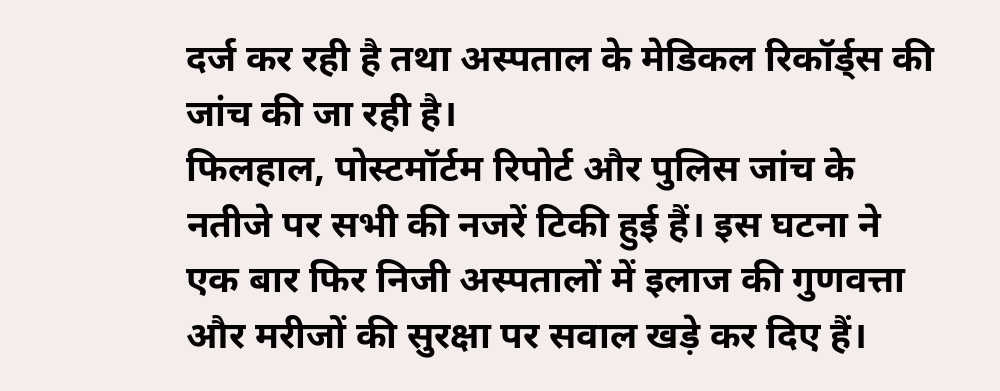दर्ज कर रही है तथा अस्पताल के मेडिकल रिकॉर्ड्स की जांच की जा रही है।
फिलहाल, पोस्टमॉर्टम रिपोर्ट और पुलिस जांच के नतीजे पर सभी की नजरें टिकी हुई हैं। इस घटना ने एक बार फिर निजी अस्पतालों में इलाज की गुणवत्ता और मरीजों की सुरक्षा पर सवाल खड़े कर दिए हैं।